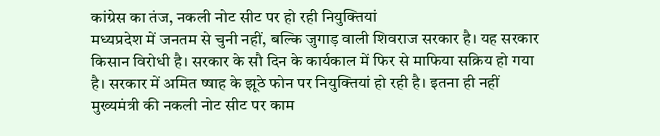कांग्रेस का तंज, नकली नोट सीट पर हो रही नियुक्तियां
मध्यप्रदेश में जनतम से चुनी नहीं, बल्कि जुगाड़ वाली शिवराज सरकार है। यह सरकार किसान विरोधी है। सरकार के सौ दिन के कार्यकाल में फिर से माफिया सक्रिय हो गया है। सरकार में अमित ष्षाह के झूठे फोन पर नियुक्तियां हो रही है। इतना ही नहीं मुख्यमंत्री की नकली नोट सीट पर काम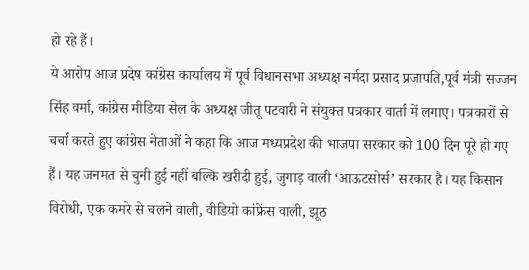हो रहे हैं।
ये आरोप आज प्रदेष कांग्रेस कार्यालय में पूर्व विधानसभा अध्यक्ष नर्मदा प्रसाद प्रजापति,पूर्व मंत्री सज्जन सिंह वर्मा, कांग्रेस मीडिया सेल के अध्यक्ष जीतू पटवारी ने संयुक्त पत्रकार वार्ता में लगाए। पत्रकारों से चर्चा करते हुए कांग्रेस नेताओं ने कहा कि आज मध्यप्रदेश की भाजपा सरकार को 100 दिन पूरे हो गए हैं। यह जनमत से चुनी हुई नहीं बल्कि खरीदी हुई, जुगाड़ वाली ‘आऊटसोर्स’ सरकार है। यह किसान विरोधी, एक कमरे से चलने वाली, वीडियो कांफ्रेंस वाली, झूठ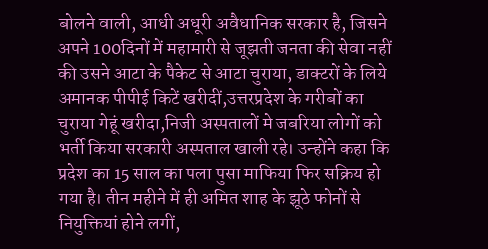बोलने वाली, आधी अधूरी अवैधानिक सरकार है, जिसने अपने 100दिनों में महामारी से जूझती जनता की सेवा नहीं की उसने आटा के पैकेट से आटा चुराया, डाक्टरों के लिये अमानक पीपीई किटें खरीदीं,उत्तरप्रदेश के गरीबों का चुराया गेहूं खरीदा,निजी अस्पतालों मे जबरिया लोगों को भर्ती किया सरकारी अस्पताल खाली रहे। उन्होंने कहा कि प्रदेश का 15 साल का पला पुसा माफिया फिर सक्रिय हो गया है। तीन महीने में ही अमित शाह के झूठे फोनों से नियुक्तियां होने लगीं,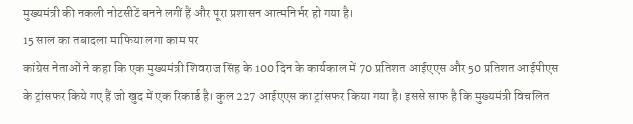मुख्यमंत्री की नकली नोटसीटें बनने लगीं हैं और पूरा प्रशासन आत्मनिर्भर हो गया है।
15 साल का तबादला माफिया लगा काम पर
कांग्रेस नेताओं ने कहा कि एक मुख्यमंत्री शिवराज सिंह के 100 दिन के कार्यकाल में 70 प्रतिशत आईएएस और 50 प्रतिशत आईपीएस के ट्रांसफर किये गए हैं जो खुद में एक रिकार्ड है। कुल 227 आईएएस का ट्रांसफर किया गया है। इससे साफ है कि मुख्यमंत्री विचलित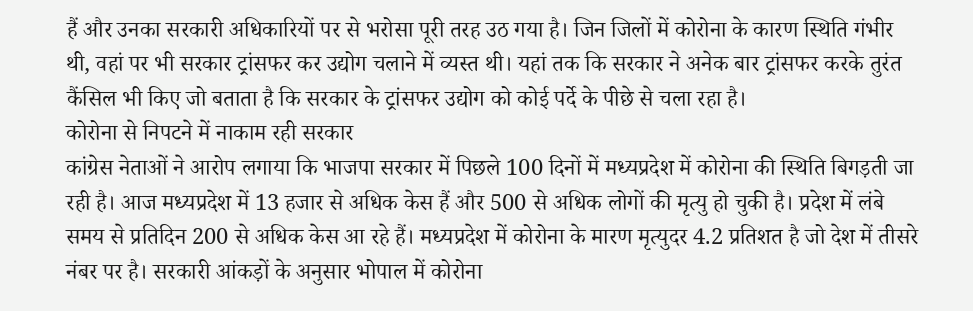हैं और उनका सरकारी अधिकारियों पर से भरोसा पूरी तरह उठ गया है। जिन जिलों में कोरोना के कारण स्थिति गंभीर थी, वहां पर भी सरकार ट्रांसफर कर उद्योग चलाने में व्यस्त थी। यहां तक कि सरकार ने अनेक बार ट्रांसफर करके तुरंत कैंसिल भी किए जो बताता है कि सरकार के ट्रांसफर उद्योग को कोई पर्दे के पीछे से चला रहा है।
कोरोना से निपटने में नाकाम रही सरकार
कांग्रेस नेताओं ने आरोप लगाया कि भाजपा सरकार में पिछले 100 दिनों में मध्यप्रदेश में कोरोना की स्थिति बिगड़ती जा रही है। आज मध्यप्रदेश में 13 हजार से अधिक केस हैं और 500 से अधिक लोगों की मृत्यु हो चुकी है। प्रदेश में लंबे समय से प्रतिदिन 200 से अधिक केस आ रहे हैं। मध्यप्रदेश में कोरोना के मारण मृत्युदर 4.2 प्रतिशत है जो देश में तीसरे नंबर पर है। सरकारी आंकड़ों के अनुसार भोपाल में कोरोना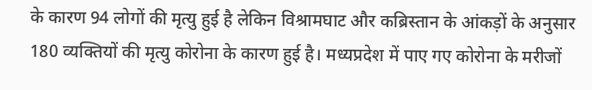के कारण 94 लोगों की मृत्यु हुई है लेकिन विश्रामघाट और कब्रिस्तान के आंकड़ों के अनुसार 180 व्यक्तियों की मृत्यु कोरोना के कारण हुई है। मध्यप्रदेश में पाए गए कोरोना के मरीजों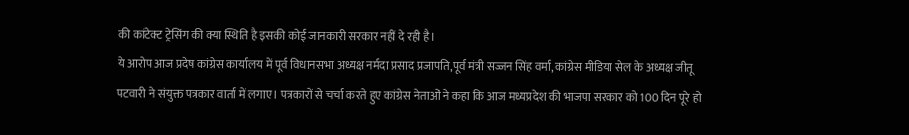की कांटेक्ट ट्रेसिंग की क्या स्थिति है इसकी कोई जानकारी सरकार नहीं दे रही है।
ये आरोप आज प्रदेष कांग्रेस कार्यालय में पूर्व विधानसभा अध्यक्ष नर्मदा प्रसाद प्रजापति,पूर्व मंत्री सज्जन सिंह वर्मा, कांग्रेस मीडिया सेल के अध्यक्ष जीतू पटवारी ने संयुक्त पत्रकार वार्ता में लगाए। पत्रकारों से चर्चा करते हुए कांग्रेस नेताओं ने कहा कि आज मध्यप्रदेश की भाजपा सरकार को 100 दिन पूरे हो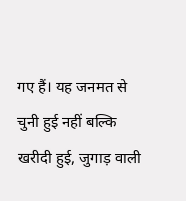गए हैं। यह जनमत से चुनी हुई नहीं बल्कि खरीदी हुई, जुगाड़ वाली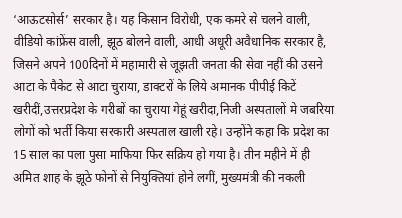‘आऊटसोर्स’ सरकार है। यह किसान विरोधी, एक कमरे से चलने वाली, वीडियो कांफ्रेंस वाली, झूठ बोलने वाली, आधी अधूरी अवैधानिक सरकार है, जिसने अपने 100दिनों में महामारी से जूझती जनता की सेवा नहीं की उसने आटा के पैकेट से आटा चुराया, डाक्टरों के लिये अमानक पीपीई किटें खरीदीं,उत्तरप्रदेश के गरीबों का चुराया गेहूं खरीदा,निजी अस्पतालों मे जबरिया लोगों को भर्ती किया सरकारी अस्पताल खाली रहे। उन्होंने कहा कि प्रदेश का 15 साल का पला पुसा माफिया फिर सक्रिय हो गया है। तीन महीने में ही अमित शाह के झूठे फोनों से नियुक्तियां होने लगीं, मुख्यमंत्री की नकली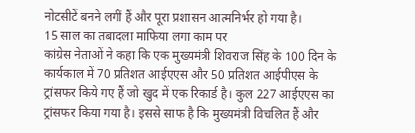नोटसीटें बनने लगीं हैं और पूरा प्रशासन आत्मनिर्भर हो गया है।
15 साल का तबादला माफिया लगा काम पर
कांग्रेस नेताओं ने कहा कि एक मुख्यमंत्री शिवराज सिंह के 100 दिन के कार्यकाल में 70 प्रतिशत आईएएस और 50 प्रतिशत आईपीएस के ट्रांसफर किये गए हैं जो खुद में एक रिकार्ड है। कुल 227 आईएएस का ट्रांसफर किया गया है। इससे साफ है कि मुख्यमंत्री विचलित हैं और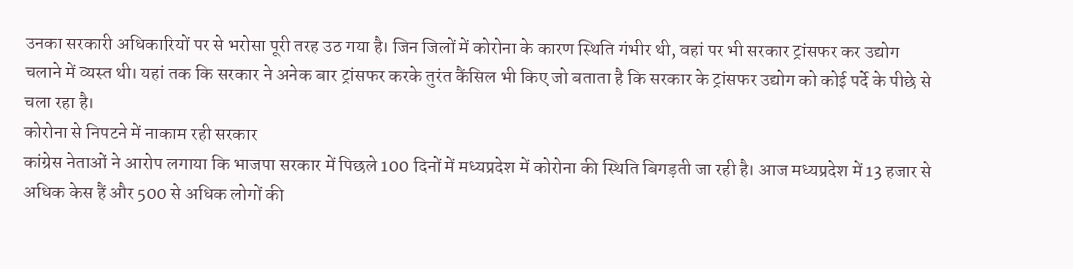उनका सरकारी अधिकारियों पर से भरोसा पूरी तरह उठ गया है। जिन जिलों में कोरोना के कारण स्थिति गंभीर थी, वहां पर भी सरकार ट्रांसफर कर उद्योग चलाने में व्यस्त थी। यहां तक कि सरकार ने अनेक बार ट्रांसफर करके तुरंत कैंसिल भी किए जो बताता है कि सरकार के ट्रांसफर उद्योग को कोई पर्दे के पीछे से चला रहा है।
कोरोना से निपटने में नाकाम रही सरकार
कांग्रेस नेताओं ने आरोप लगाया कि भाजपा सरकार में पिछले 100 दिनों में मध्यप्रदेश में कोरोना की स्थिति बिगड़ती जा रही है। आज मध्यप्रदेश में 13 हजार से अधिक केस हैं और 500 से अधिक लोगों की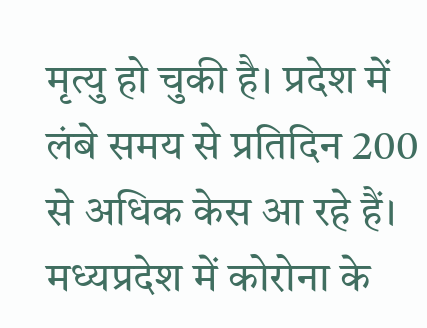मृत्यु हो चुकी है। प्रदेश में लंबे समय से प्रतिदिन 200 से अधिक केस आ रहे हैं। मध्यप्रदेश में कोरोना के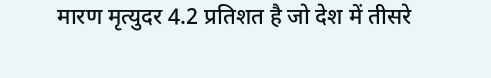मारण मृत्युदर 4.2 प्रतिशत है जो देश में तीसरे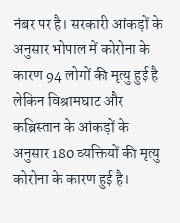नंबर पर है। सरकारी आंकड़ों के अनुसार भोपाल में कोरोना के कारण 94 लोगों की मृत्यु हुई है लेकिन विश्रामघाट और कब्रिस्तान के आंकड़ों के अनुसार 180 व्यक्तियों की मृत्यु कोरोना के कारण हुई है।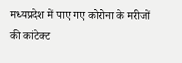मध्यप्रदेश में पाए गए कोरोना के मरीजों की कांटेक्ट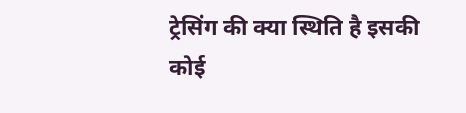ट्रेसिंग की क्या स्थिति है इसकी कोई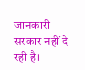जानकारी सरकार नहीं दे रही है।